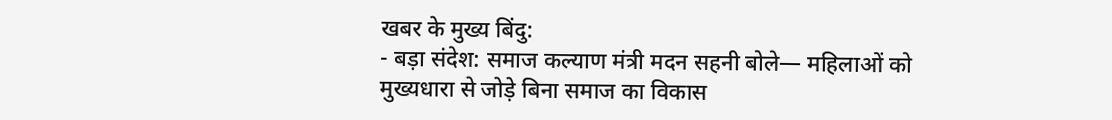खबर के मुख्य बिंदु:
- बड़ा संदेश: समाज कल्याण मंत्री मदन सहनी बोले— महिलाओं को मुख्यधारा से जोड़े बिना समाज का विकास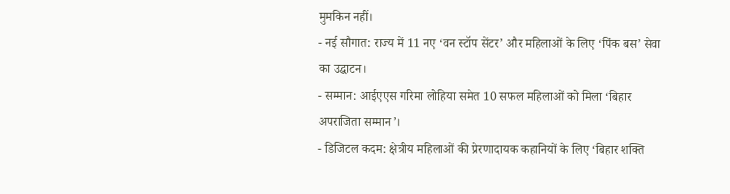मुमकिन नहीं।
- नई सौगात: राज्य में 11 नए ‘वन स्टॉप सेंटर’ और महिलाओं के लिए ‘पिंक बस’ सेवा का उद्घाटन।
- सम्मान: आईएएस गरिमा लोहिया समेत 10 सफल महिलाओं को मिला ‘बिहार अपराजिता सम्मान’।
- डिजिटल कदम: क्षेत्रीय महिलाओं की प्रेरणादायक कहानियों के लिए ‘बिहार शक्ति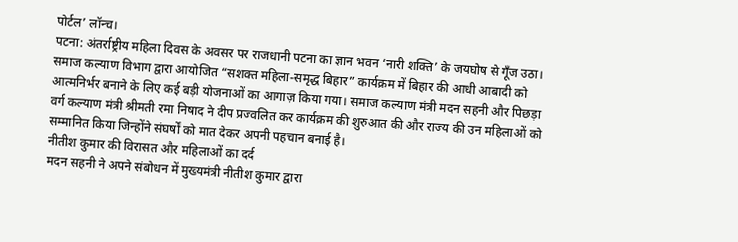पोर्टल’ लॉन्च।
पटना: अंतर्राष्ट्रीय महिला दिवस के अवसर पर राजधानी पटना का ज्ञान भवन ‘नारी शक्ति’ के जयघोष से गूँज उठा। समाज कल्याण विभाग द्वारा आयोजित “सशक्त महिला-समृद्ध बिहार” कार्यक्रम में बिहार की आधी आबादी को आत्मनिर्भर बनाने के लिए कई बड़ी योजनाओं का आगाज़ किया गया। समाज कल्याण मंत्री मदन सहनी और पिछड़ा वर्ग कल्याण मंत्री श्रीमती रमा निषाद ने दीप प्रज्वलित कर कार्यक्रम की शुरुआत की और राज्य की उन महिलाओं को सम्मानित किया जिन्होंने संघर्षों को मात देकर अपनी पहचान बनाई है।
नीतीश कुमार की विरासत और महिलाओं का दर्द
मदन सहनी ने अपने संबोधन में मुख्यमंत्री नीतीश कुमार द्वारा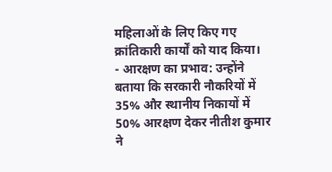महिलाओं के लिए किए गए क्रांतिकारी कार्यों को याद किया।
- आरक्षण का प्रभाव: उन्होंने बताया कि सरकारी नौकरियों में 35% और स्थानीय निकायों में 50% आरक्षण देकर नीतीश कुमार ने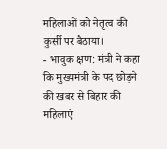महिलाओं को नेतृत्व की कुर्सी पर बैठाया।
- भावुक क्षण: मंत्री ने कहा कि मुख्यमंत्री के पद छोड़ने की खबर से बिहार की महिलाएं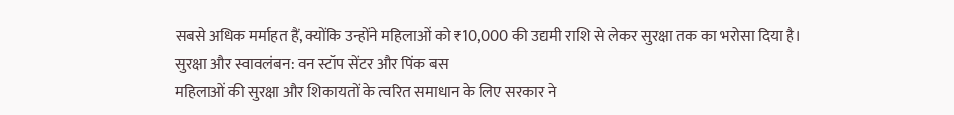सबसे अधिक मर्माहत हैं, क्योंकि उन्होंने महिलाओं को ₹10,000 की उद्यमी राशि से लेकर सुरक्षा तक का भरोसा दिया है।
सुरक्षा और स्वावलंबन: वन स्टॉप सेंटर और पिंक बस
महिलाओं की सुरक्षा और शिकायतों के त्वरित समाधान के लिए सरकार ने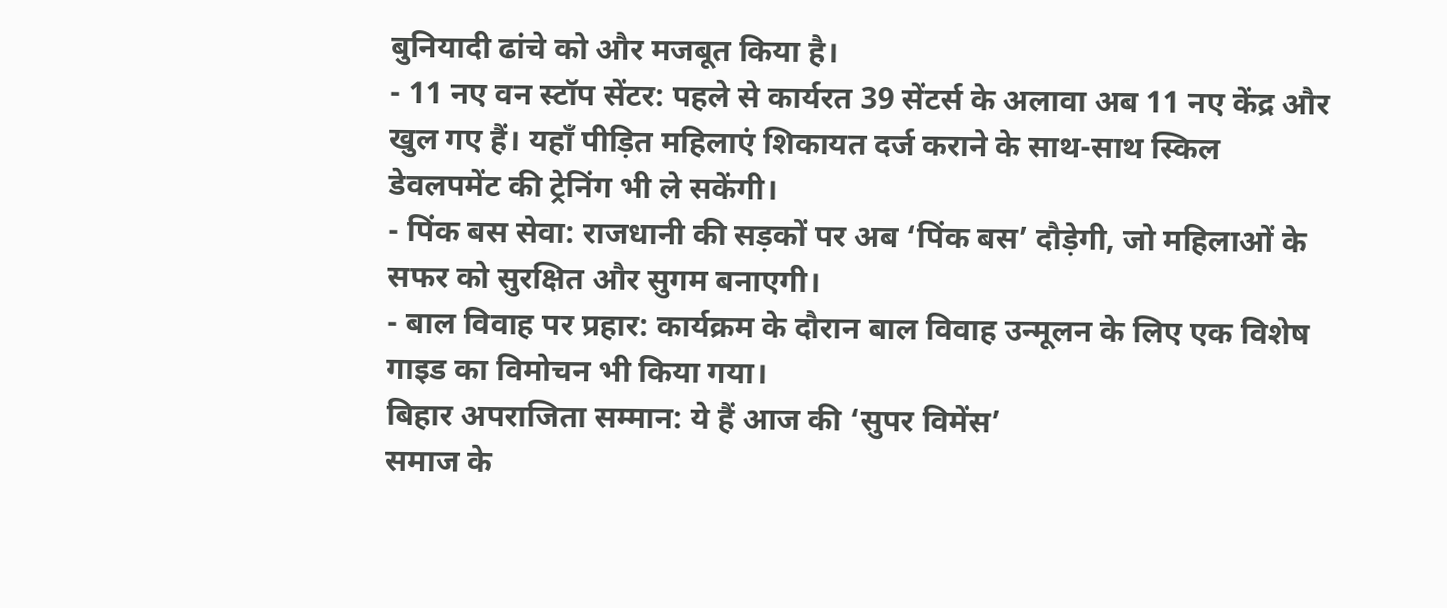बुनियादी ढांचे को और मजबूत किया है।
- 11 नए वन स्टॉप सेंटर: पहले से कार्यरत 39 सेंटर्स के अलावा अब 11 नए केंद्र और खुल गए हैं। यहाँ पीड़ित महिलाएं शिकायत दर्ज कराने के साथ-साथ स्किल डेवलपमेंट की ट्रेनिंग भी ले सकेंगी।
- पिंक बस सेवा: राजधानी की सड़कों पर अब ‘पिंक बस’ दौड़ेगी, जो महिलाओं के सफर को सुरक्षित और सुगम बनाएगी।
- बाल विवाह पर प्रहार: कार्यक्रम के दौरान बाल विवाह उन्मूलन के लिए एक विशेष गाइड का विमोचन भी किया गया।
बिहार अपराजिता सम्मान: ये हैं आज की ‘सुपर विमेंस’
समाज के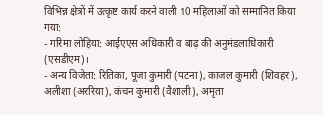विभिन्न क्षेत्रों में उत्कृष्ट कार्य करने वाली 10 महिलाओं को सम्मानित किया गया:
- गरिमा लोहिया: आईएएस अधिकारी व बाढ़ की अनुमंडलाधिकारी (एसडीएम)।
- अन्य विजेता: रितिका, पूजा कुमारी (पटना), काजल कुमारी (शिवहर), अलीशा (अररिया), कंचन कुमारी (वैशाली), अमृता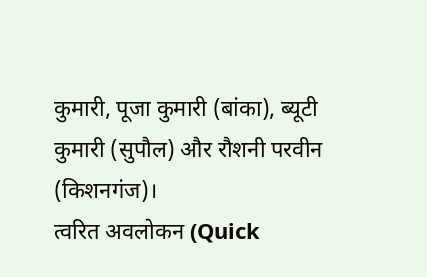कुमारी, पूजा कुमारी (बांका), ब्यूटी कुमारी (सुपौल) और रौशनी परवीन (किशनगंज)।
त्वरित अवलोकन (Quick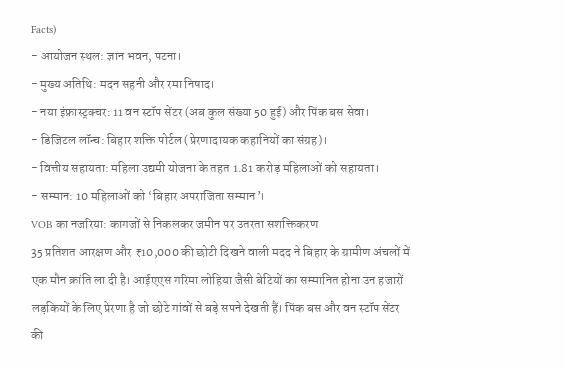Facts)
- आयोजन स्थल: ज्ञान भवन, पटना।
- मुख्य अतिथि: मदन सहनी और रमा निषाद।
- नया इंफ्रास्ट्रक्चर: 11 वन स्टॉप सेंटर (अब कुल संख्या 50 हुई) और पिंक बस सेवा।
- डिजिटल लॉन्च: बिहार शक्ति पोर्टल (प्रेरणादायक कहानियों का संग्रह)।
- वित्तीय सहायता: महिला उद्यमी योजना के तहत 1.81 करोड़ महिलाओं को सहायता।
- सम्मान: 10 महिलाओं को ‘बिहार अपराजिता सम्मान’।
VOB का नजरिया: कागजों से निकलकर जमीन पर उतरता सशक्तिकरण
35 प्रतिशत आरक्षण और ₹10,000 की छोटी दिखने वाली मदद ने बिहार के ग्रामीण अंचलों में एक मौन क्रांति ला दी है। आईएएस गरिमा लोहिया जैसी बेटियों का सम्मानित होना उन हजारों लड़कियों के लिए प्रेरणा है जो छोटे गांवों से बड़े सपने देखती हैं। पिंक बस और वन स्टॉप सेंटर की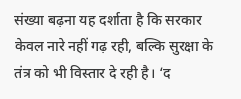संख्या बढ़ना यह दर्शाता है कि सरकार केवल नारे नहीं गढ़ रही, बल्कि सुरक्षा के तंत्र को भी विस्तार दे रही है। ‘द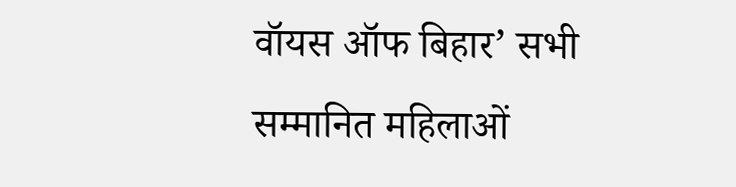वॉयस ऑफ बिहार’ सभी सम्मानित महिलाओं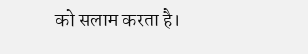को सलाम करता है।